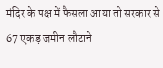मंदिर के पक्ष में फैसला आया तो सरकार से 67 एकड़ जमीन लौटाने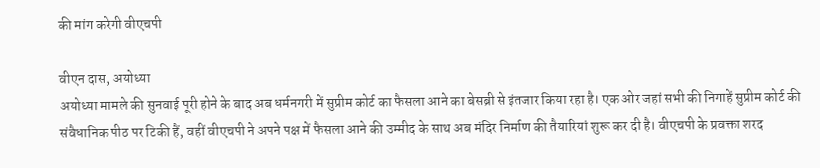की मांग करेगी वीएचपी

वीएन दास, अयोध्या
अयोध्या मामले की सुनवाई पूरी होने के बाद अब धर्मनगरी में सुप्रीम कोर्ट का फैसला आने का बेसब्री से इंतजार किया रहा है। एक ओर जहां सभी की निगाहें सुप्रीम कोर्ट की संवैधानिक पीठ पर टिकी हैं, वहीं वीएचपी ने अपने पक्ष में फैसला आने की उम्मीद के साथ अब मंदिर निर्माण की तैयारियां शुरू कर दी है। वीएचपी के प्रवक्ता शरद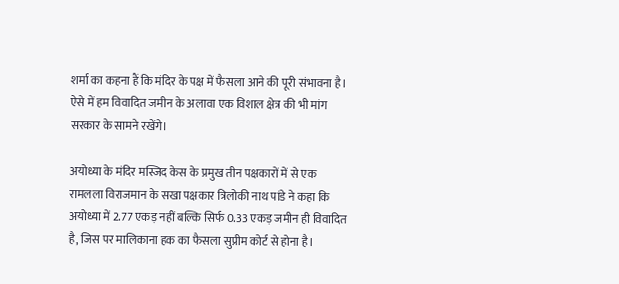शर्मा का कहना हैं कि मंदिर के पक्ष में फैसला आने की पूरी संभावना है। ऐसे में हम विवादित जमीन के अलावा एक विशाल क्षेत्र की भी मांग सरकार के सामने रखेंगे।

अयोध्या के मंदिर मस्जिद केस के प्रमुख तीन पक्षकारों में से एक रामलला विराजमान के सखा पक्षकार त्रिलोकी नाथ पांडे ने कहा कि अयोध्या में 2.77 एकड़ नहीं बल्कि सिर्फ 0.33 एकड़ जमीन ही विवादित है, जिस पर मालिकाना हक का फैसला सुप्रीम कोर्ट से होना है।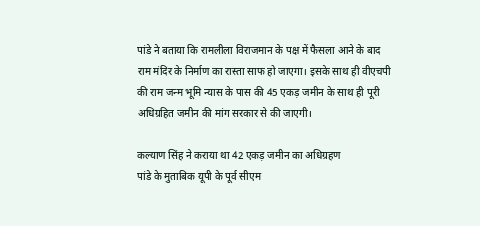पांडे ने बताया कि रामलीला विराजमान के पक्ष में फैसला आने के बाद राम मंदिर के निर्माण का रास्ता साफ हो जाएगा। इसके साथ ही वीएचपी की राम जन्म भूमि न्यास के पास की 45 एकड़ जमीन के साथ ही पूरी अधिग्रहित जमीन की मांग सरकार से की जाएगी।

कल्याण सिंह ने कराया था 42 एकड़ जमीन का अधिग्रहण
पांडे के मुताबिक यूपी के पूर्व सीएम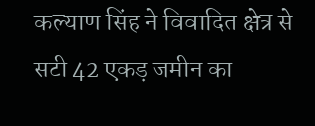कल्याण सिंह ने विवादित क्षेत्र से सटी 42 एकड़ जमीन का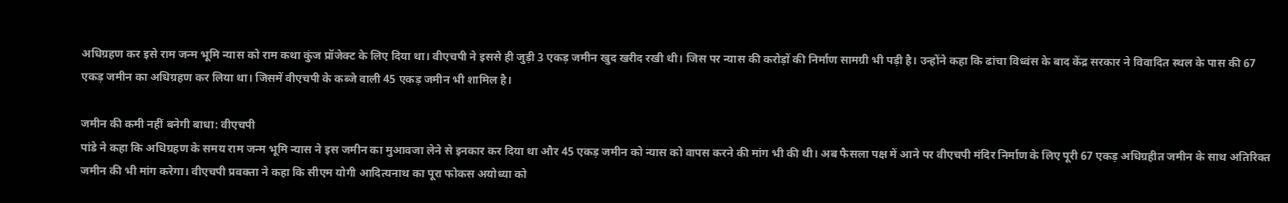अधिग्रहण कर इसे राम जन्म भूमि न्यास को राम कथा कुंज प्रॉजेक्ट के लिए दिया था। वीएचपी ने इससे ही जुड़ी 3 एकड़ जमीन खुद खरीद रखी थी। जिस पर न्यास की करोड़ों की निर्माण सामग्री भी पड़ी है। उन्होंने कहा कि ढांचा विध्वंस के बाद केंद्र सरकार ने विवादित स्थल के पास की 67 एकड़ जमीन का अधिग्रहण कर लिया था। जिसमें वीएचपी के कब्जे वाली 45 एकड़ जमीन भी शामिल है।

जमीन की कमी नहीं बनेगी बाधा: वीएचपी
पांडे ने कहा कि अधिग्रहण के समय राम जन्म भूमि न्यास ने इस जमीन का मुआवजा लेने से इनकार कर दिया था और 45 एकड़ जमीन को न्यास को वापस करने की मांग भी की थी। अब फैसला पक्ष में आने पर वीएचपी मंदिर निर्माण के लिए पूरी 67 एकड़ अधिग्रहीत जमीन के साथ अतिरिक्त जमीन की भी मांग करेगा। वीएचपी प्रवक्ता ने कहा कि सीएम योगी आदित्यनाथ का पूरा फोकस अयोध्या को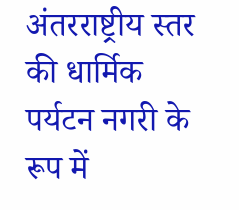अंतरराष्ट्रीय स्तर की धार्मिक पर्यटन नगरी के रूप में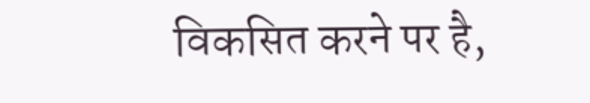विकसित करने पर है,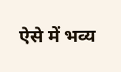ऐसे में भव्य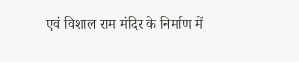एवं विशाल राम मंदिर के निर्माण में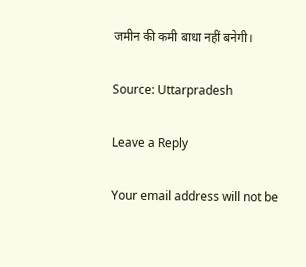जमीन की कमी बाधा नहीं बनेगी।

Source: Uttarpradesh

Leave a Reply

Your email address will not be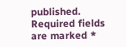published. Required fields are marked *